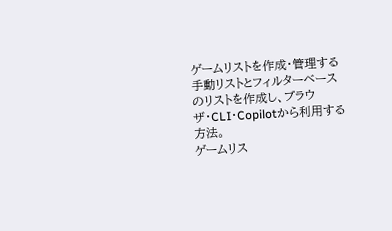ゲームリストを作成・管理する
手動リストとフィルターベースのリストを作成し、ブラウザ・CLI・Copilotから利用する方法。
ゲームリス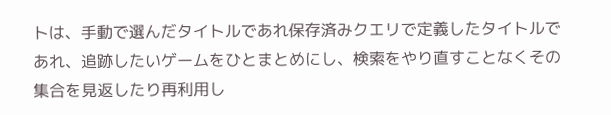トは、手動で選んだタイトルであれ保存済みクエリで定義したタイトルであれ、追跡したいゲームをひとまとめにし、検索をやり直すことなくその集合を見返したり再利用し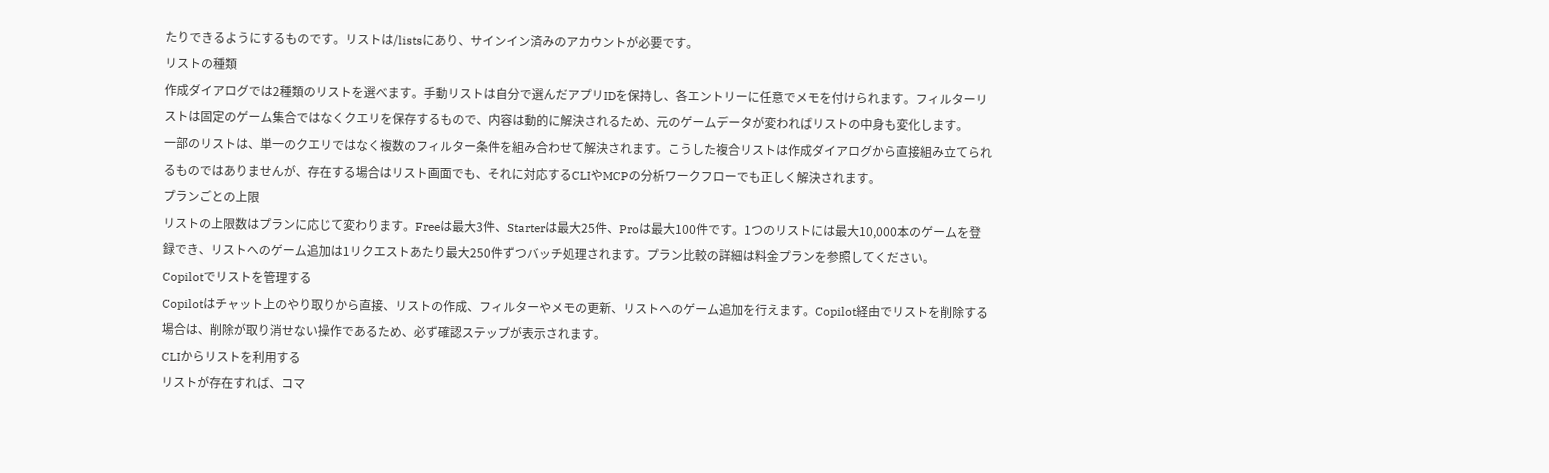たりできるようにするものです。リストは/listsにあり、サインイン済みのアカウントが必要です。
リストの種類
作成ダイアログでは2種類のリストを選べます。手動リストは自分で選んだアプリIDを保持し、各エントリーに任意でメモを付けられます。フィルターリストは固定のゲーム集合ではなくクエリを保存するもので、内容は動的に解決されるため、元のゲームデータが変わればリストの中身も変化します。
一部のリストは、単一のクエリではなく複数のフィルター条件を組み合わせて解決されます。こうした複合リストは作成ダイアログから直接組み立てられるものではありませんが、存在する場合はリスト画面でも、それに対応するCLIやMCPの分析ワークフローでも正しく解決されます。
プランごとの上限
リストの上限数はプランに応じて変わります。Freeは最大3件、Starterは最大25件、Proは最大100件です。1つのリストには最大10,000本のゲームを登録でき、リストへのゲーム追加は1リクエストあたり最大250件ずつバッチ処理されます。プラン比較の詳細は料金プランを参照してください。
Copilotでリストを管理する
Copilotはチャット上のやり取りから直接、リストの作成、フィルターやメモの更新、リストへのゲーム追加を行えます。Copilot経由でリストを削除する場合は、削除が取り消せない操作であるため、必ず確認ステップが表示されます。
CLIからリストを利用する
リストが存在すれば、コマ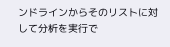ンドラインからそのリストに対して分析を実行で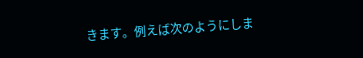きます。例えば次のようにしま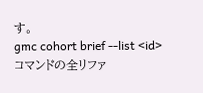す。
gmc cohort brief --list <id>
コマンドの全リファ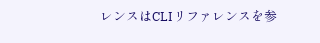レンスはCLIリファレンスを参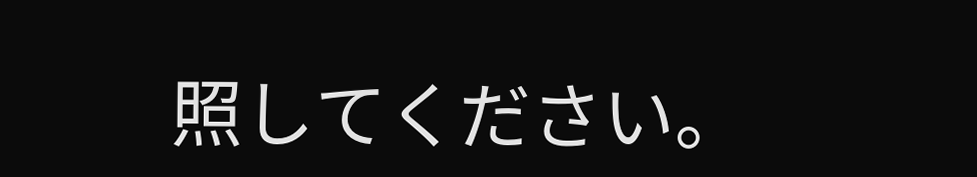照してください。